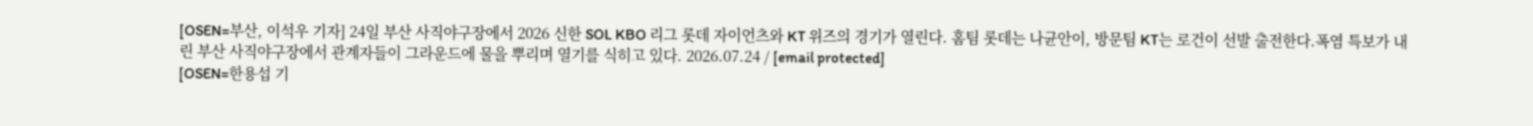[OSEN=부산, 이석우 기자] 24일 부산 사직야구장에서 2026 신한 SOL KBO 리그 롯데 자이언츠와 KT 위즈의 경기가 열린다. 홈팀 롯데는 나균안이, 방문팀 KT는 로건이 선발 출전한다.폭염 특보가 내린 부산 사직야구장에서 관계자들이 그라운드에 물을 뿌리며 열기를 식히고 있다. 2026.07.24 / [email protected]
[OSEN=한용섭 기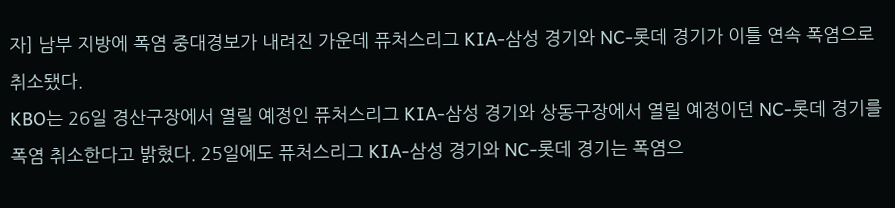자] 남부 지방에 폭염 중대경보가 내려진 가운데 퓨처스리그 KIA-삼성 경기와 NC-롯데 경기가 이틀 연속 폭염으로 취소됐다.
KBO는 26일 경산구장에서 열릴 예정인 퓨처스리그 KIA-삼성 경기와 상동구장에서 열릴 예정이던 NC-롯데 경기를 폭염 취소한다고 밝혔다. 25일에도 퓨처스리그 KIA-삼성 경기와 NC-롯데 경기는 폭염으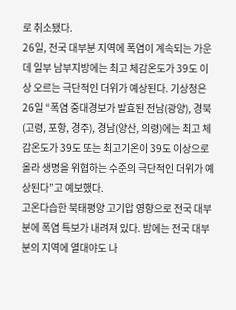로 취소됐다.
26일, 전국 대부분 지역에 폭염이 계속되는 가운데 일부 남부지방에는 최고 체감온도가 39도 이상 오르는 극단적인 더위가 예상된다. 기상청은 26일 “폭염 중대경보가 발효된 전남(광양), 경북(고령, 포항, 경주), 경남(양산, 의령)에는 최고 체감온도가 39도 또는 최고기온이 39도 이상으로 올라 생명을 위협하는 수준의 극단적인 더위가 예상된다”고 예보했다.
고온다습한 북태평양 고기압 영향으로 전국 대부분에 폭염 특보가 내려져 있다. 밤에는 전국 대부분의 지역에 열대야도 나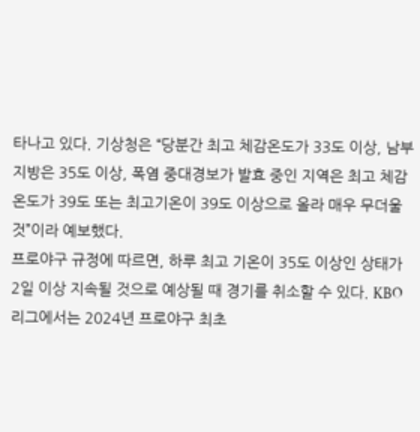타나고 있다. 기상청은 “당분간 최고 체감온도가 33도 이상, 남부지방은 35도 이상, 폭염 중대경보가 발효 중인 지역은 최고 체감온도가 39도 또는 최고기온이 39도 이상으로 올라 매우 무더울 것”이라 예보했다.
프로야구 규정에 따르면, 하루 최고 기온이 35도 이상인 상태가 2일 이상 지속될 것으로 예상될 때 경기를 취소할 수 있다. KBO리그에서는 2024년 프로야구 최초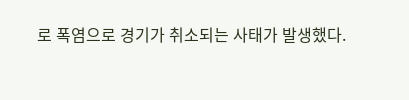로 폭염으로 경기가 취소되는 사태가 발생했다.